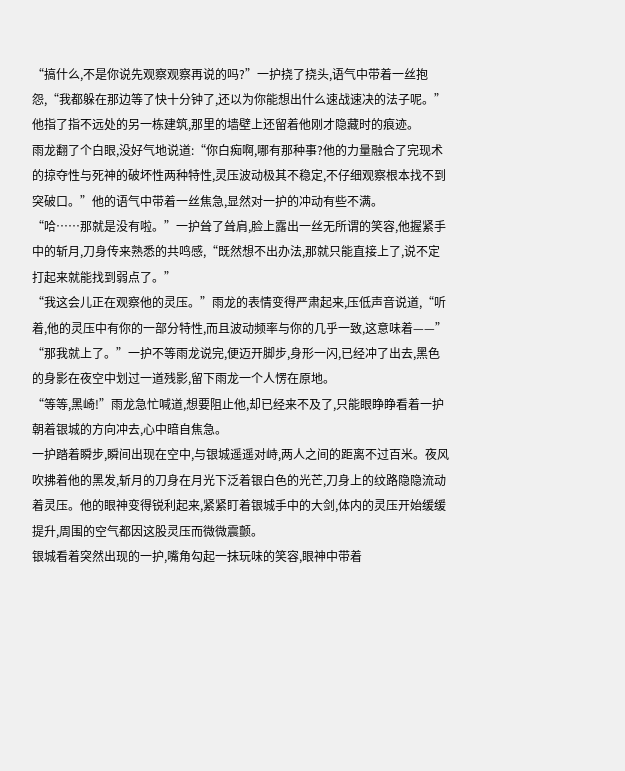“搞什么,不是你说先观察观察再说的吗?”一护挠了挠头,语气中带着一丝抱怨,“我都躲在那边等了快十分钟了,还以为你能想出什么速战速决的法子呢。”他指了指不远处的另一栋建筑,那里的墙壁上还留着他刚才隐藏时的痕迹。
雨龙翻了个白眼,没好气地说道:“你白痴啊,哪有那种事?他的力量融合了完现术的掠夺性与死神的破坏性两种特性,灵压波动极其不稳定,不仔细观察根本找不到突破口。”他的语气中带着一丝焦急,显然对一护的冲动有些不满。
“哈……那就是没有啦。”一护耸了耸肩,脸上露出一丝无所谓的笑容,他握紧手中的斩月,刀身传来熟悉的共鸣感,“既然想不出办法,那就只能直接上了,说不定打起来就能找到弱点了。”
“我这会儿正在观察他的灵压。”雨龙的表情变得严肃起来,压低声音说道,“听着,他的灵压中有你的一部分特性,而且波动频率与你的几乎一致,这意味着——”
“那我就上了。”一护不等雨龙说完,便迈开脚步,身形一闪,已经冲了出去,黑色的身影在夜空中划过一道残影,留下雨龙一个人愣在原地。
“等等,黑崎!”雨龙急忙喊道,想要阻止他,却已经来不及了,只能眼睁睁看着一护朝着银城的方向冲去,心中暗自焦急。
一护踏着瞬步,瞬间出现在空中,与银城遥遥对峙,两人之间的距离不过百米。夜风吹拂着他的黑发,斩月的刀身在月光下泛着银白色的光芒,刀身上的纹路隐隐流动着灵压。他的眼神变得锐利起来,紧紧盯着银城手中的大剑,体内的灵压开始缓缓提升,周围的空气都因这股灵压而微微震颤。
银城看着突然出现的一护,嘴角勾起一抹玩味的笑容,眼神中带着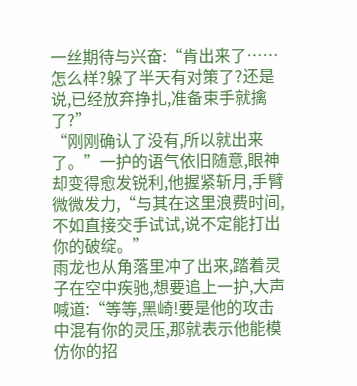一丝期待与兴奋:“肯出来了……怎么样?躲了半天有对策了?还是说,已经放弃挣扎,准备束手就擒了?”
“刚刚确认了没有,所以就出来了。”一护的语气依旧随意,眼神却变得愈发锐利,他握紧斩月,手臂微微发力,“与其在这里浪费时间,不如直接交手试试,说不定能打出你的破绽。”
雨龙也从角落里冲了出来,踏着灵子在空中疾驰,想要追上一护,大声喊道:“等等,黑崎!要是他的攻击中混有你的灵压,那就表示他能模仿你的招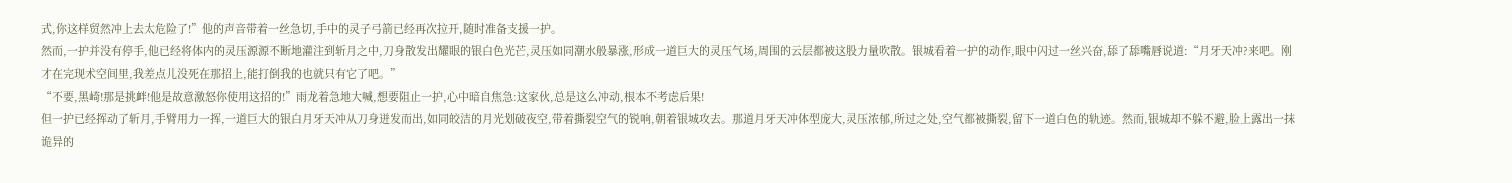式,你这样贸然冲上去太危险了!”他的声音带着一丝急切,手中的灵子弓箭已经再次拉开,随时准备支援一护。
然而,一护并没有停手,他已经将体内的灵压源源不断地灌注到斩月之中,刀身散发出耀眼的银白色光芒,灵压如同潮水般暴涨,形成一道巨大的灵压气场,周围的云层都被这股力量吹散。银城看着一护的动作,眼中闪过一丝兴奋,舔了舔嘴唇说道:“月牙天冲?来吧。刚才在完现术空间里,我差点儿没死在那招上,能打倒我的也就只有它了吧。”
“不要,黑崎!那是挑衅!他是故意激怒你使用这招的!”雨龙着急地大喊,想要阻止一护,心中暗自焦急:这家伙,总是这么冲动,根本不考虑后果!
但一护已经挥动了斩月,手臂用力一挥,一道巨大的银白月牙天冲从刀身迸发而出,如同皎洁的月光划破夜空,带着撕裂空气的锐响,朝着银城攻去。那道月牙天冲体型庞大,灵压浓郁,所过之处,空气都被撕裂,留下一道白色的轨迹。然而,银城却不躲不避,脸上露出一抹诡异的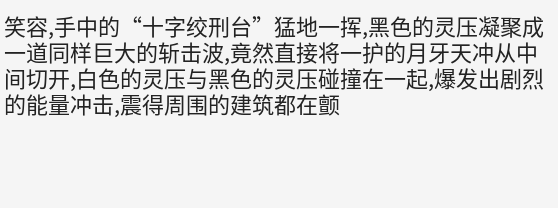笑容,手中的“十字绞刑台”猛地一挥,黑色的灵压凝聚成一道同样巨大的斩击波,竟然直接将一护的月牙天冲从中间切开,白色的灵压与黑色的灵压碰撞在一起,爆发出剧烈的能量冲击,震得周围的建筑都在颤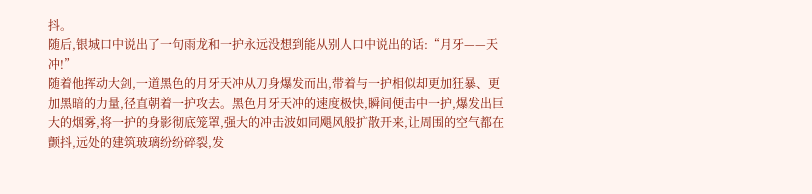抖。
随后,银城口中说出了一句雨龙和一护永远没想到能从别人口中说出的话:“月牙——天冲!”
随着他挥动大剑,一道黑色的月牙天冲从刀身爆发而出,带着与一护相似却更加狂暴、更加黑暗的力量,径直朝着一护攻去。黑色月牙天冲的速度极快,瞬间便击中一护,爆发出巨大的烟雾,将一护的身影彻底笼罩,强大的冲击波如同飓风般扩散开来,让周围的空气都在颤抖,远处的建筑玻璃纷纷碎裂,发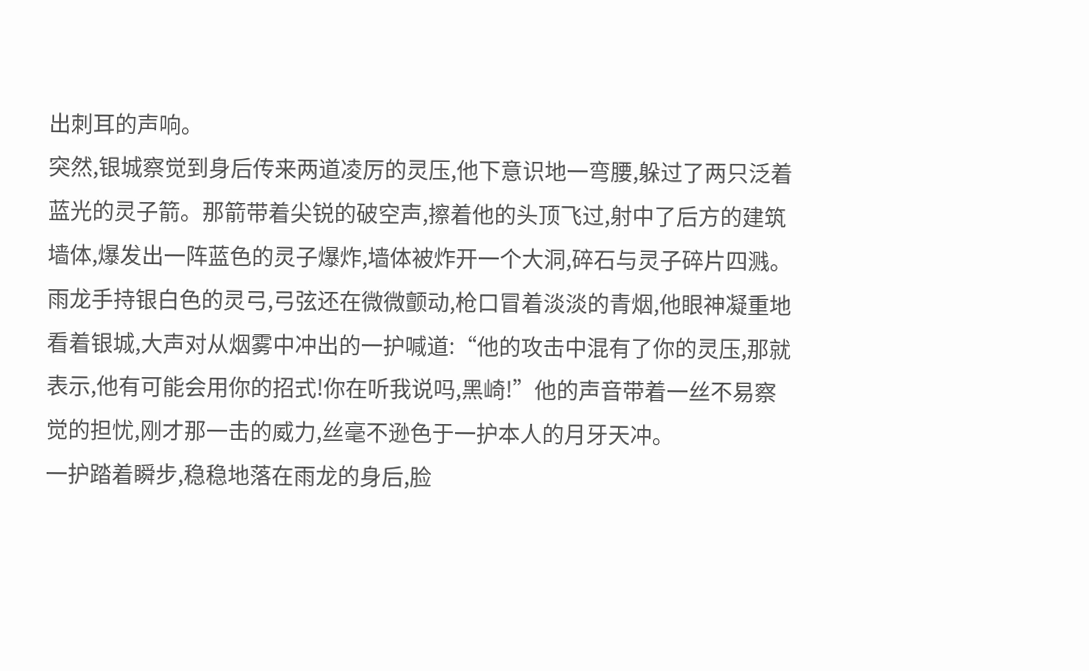出刺耳的声响。
突然,银城察觉到身后传来两道凌厉的灵压,他下意识地一弯腰,躲过了两只泛着蓝光的灵子箭。那箭带着尖锐的破空声,擦着他的头顶飞过,射中了后方的建筑墙体,爆发出一阵蓝色的灵子爆炸,墙体被炸开一个大洞,碎石与灵子碎片四溅。
雨龙手持银白色的灵弓,弓弦还在微微颤动,枪口冒着淡淡的青烟,他眼神凝重地看着银城,大声对从烟雾中冲出的一护喊道:“他的攻击中混有了你的灵压,那就表示,他有可能会用你的招式!你在听我说吗,黑崎!”他的声音带着一丝不易察觉的担忧,刚才那一击的威力,丝毫不逊色于一护本人的月牙天冲。
一护踏着瞬步,稳稳地落在雨龙的身后,脸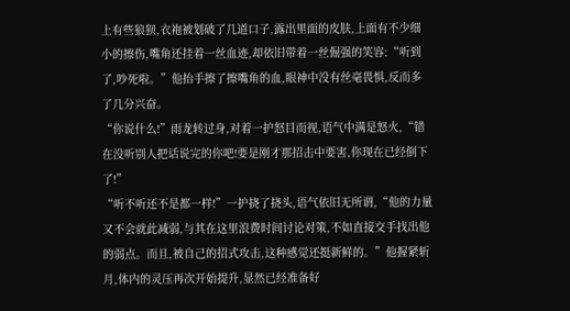上有些狼狈,衣袍被划破了几道口子,露出里面的皮肤,上面有不少细小的擦伤,嘴角还挂着一丝血迹,却依旧带着一丝倔强的笑容:“听到了,吵死啦。”他抬手擦了擦嘴角的血,眼神中没有丝毫畏惧,反而多了几分兴奋。
“你说什么!”雨龙转过身,对着一护怒目而视,语气中满是怒火,“错在没听别人把话说完的你吧!要是刚才那招击中要害,你现在已经倒下了!”
“听不听还不是都一样!”一护挠了挠头,语气依旧无所谓,“他的力量又不会就此减弱,与其在这里浪费时间讨论对策,不如直接交手找出他的弱点。而且,被自己的招式攻击,这种感觉还挺新鲜的。”他握紧斩月,体内的灵压再次开始提升,显然已经准备好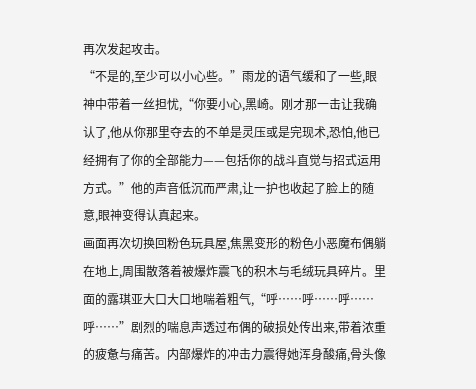再次发起攻击。
“不是的,至少可以小心些。”雨龙的语气缓和了一些,眼神中带着一丝担忧,“你要小心,黑崎。刚才那一击让我确认了,他从你那里夺去的不单是灵压或是完现术,恐怕,他已经拥有了你的全部能力——包括你的战斗直觉与招式运用方式。”他的声音低沉而严肃,让一护也收起了脸上的随意,眼神变得认真起来。
画面再次切换回粉色玩具屋,焦黑变形的粉色小恶魔布偶躺在地上,周围散落着被爆炸震飞的积木与毛绒玩具碎片。里面的露琪亚大口大口地喘着粗气,“呼……呼……呼……呼……”剧烈的喘息声透过布偶的破损处传出来,带着浓重的疲惫与痛苦。内部爆炸的冲击力震得她浑身酸痛,骨头像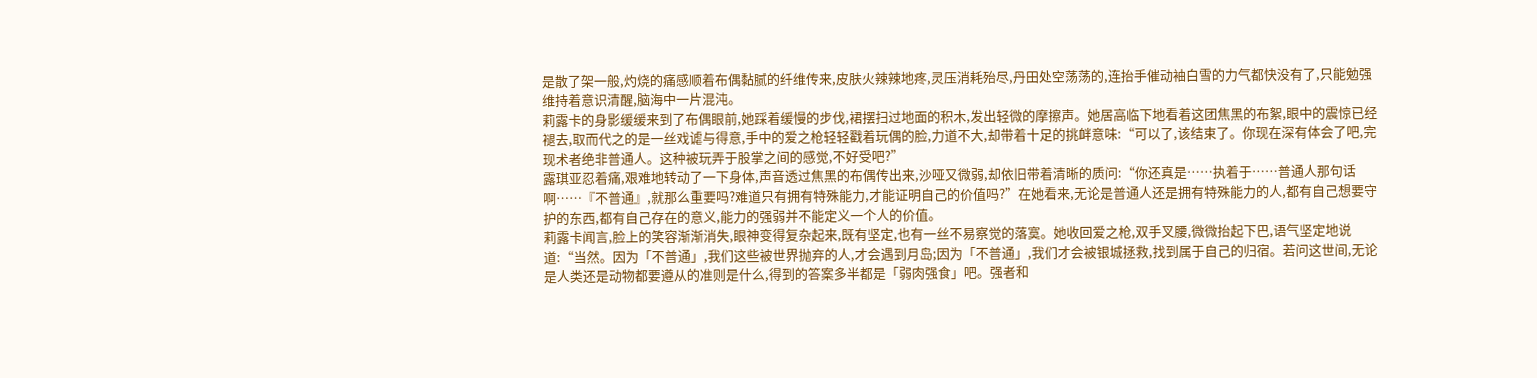是散了架一般,灼烧的痛感顺着布偶黏腻的纤维传来,皮肤火辣辣地疼,灵压消耗殆尽,丹田处空荡荡的,连抬手催动袖白雪的力气都快没有了,只能勉强维持着意识清醒,脑海中一片混沌。
莉露卡的身影缓缓来到了布偶眼前,她踩着缓慢的步伐,裙摆扫过地面的积木,发出轻微的摩擦声。她居高临下地看着这团焦黑的布絮,眼中的震惊已经褪去,取而代之的是一丝戏谑与得意,手中的爱之枪轻轻戳着玩偶的脸,力道不大,却带着十足的挑衅意味:“可以了,该结束了。你现在深有体会了吧,完现术者绝非普通人。这种被玩弄于股掌之间的感觉,不好受吧?”
露琪亚忍着痛,艰难地转动了一下身体,声音透过焦黑的布偶传出来,沙哑又微弱,却依旧带着清晰的质问:“你还真是……执着于……普通人那句话啊……『不普通』,就那么重要吗?难道只有拥有特殊能力,才能证明自己的价值吗?”在她看来,无论是普通人还是拥有特殊能力的人,都有自己想要守护的东西,都有自己存在的意义,能力的强弱并不能定义一个人的价值。
莉露卡闻言,脸上的笑容渐渐消失,眼神变得复杂起来,既有坚定,也有一丝不易察觉的落寞。她收回爱之枪,双手叉腰,微微抬起下巴,语气坚定地说道:“当然。因为「不普通」,我们这些被世界抛弃的人,才会遇到月岛;因为「不普通」,我们才会被银城拯救,找到属于自己的归宿。若问这世间,无论是人类还是动物都要遵从的准则是什么,得到的答案多半都是「弱肉强食」吧。强者和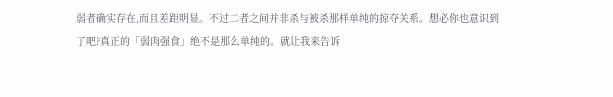弱者确实存在,而且差距明显。不过二者之间并非杀与被杀那样单纯的掠夺关系。想必你也意识到了吧?真正的「弱肉强食」绝不是那么单纯的。就让我来告诉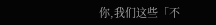你,我们这些「不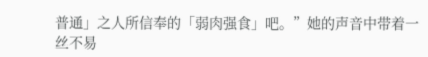普通」之人所信奉的「弱肉强食」吧。”她的声音中带着一丝不易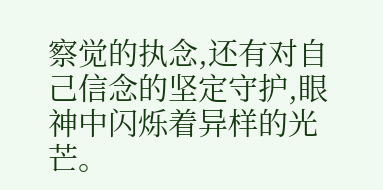察觉的执念,还有对自己信念的坚定守护,眼神中闪烁着异样的光芒。